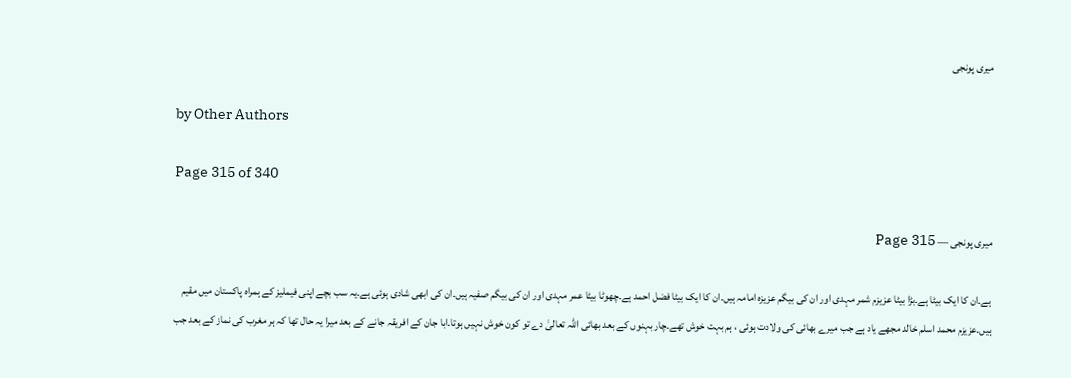میری پونجی

by Other Authors

Page 315 of 340

میری پونجی — Page 315

ہے۔ان کا ایک بیٹا ہے۔بڑا بیٹا عزیزم شمر مہدی اور ان کی بیگم عزیزہ امامہ ہیں۔ان کا ایک بیٹا فضل احمد ہے۔چھوٹا بیٹا عمر مہدی اور ان کی بیگم صفیہ ہیں۔ان کی ابھی شادی ہوئی ہے۔یہ سب بچے اپنی فیملیز کے ہمراہ پاکستان میں مقیم ہیں۔عزیزم محمد اسلم خالد مجھے یاد ہے جب میرے بھائی کی ولادت ہوئی ، ہم بہت خوش تھے۔چار بہنوں کے بعد بھائی اللہ تعالیٰ دے تو کون خوش نہیں ہوتا۔ابا جان کے افریقہ جانے کے بعد میرا یہ حال تھا کہ ہر مغرب کی نماز کے بعد جب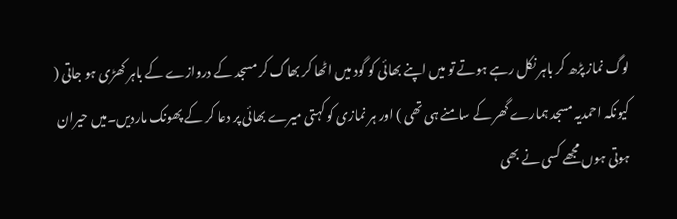لوگ نماز پڑھ کر باہر نکل رہے ہوتے تو میں اپنے بھائی کو گود میں اٹھا کر بھاگ کر مسجد کے دروازے کے باہر کھڑی ہو جاتی ( کیونکہ احمدیہ مسجد ہمارے گھر کے سامنے ہی تھی ) اور ہر نمازی کو کہتی میرے بھائی پر دعا کر کے پھونک ماردیں۔میں حیران ہوتی ہوں مجھے کسی نے بھی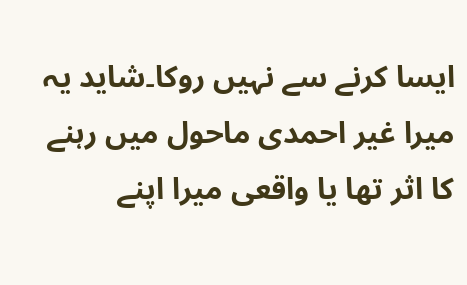ایسا کرنے سے نہیں روکا۔شاید یہ میرا غیر احمدی ماحول میں رہنے کا اثر تھا یا واقعی میرا اپنے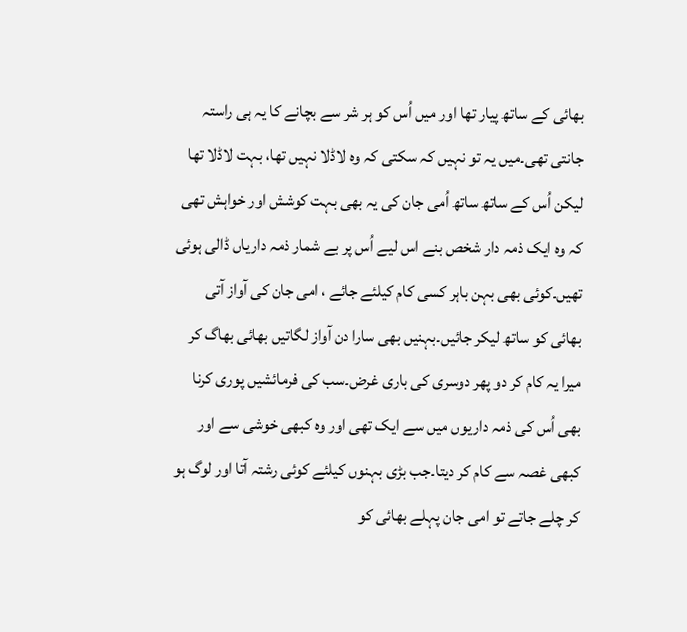بھائی کے ساتھ پیار تھا اور میں اُس کو ہر شر سے بچانے کا یہ ہی راستہ جانتی تھی۔میں یہ تو نہیں کہ سکتی کہ وہ لاڈلا نہیں تھا، بہت لاڈلا تھا لیکن اُس کے ساتھ ساتھ اُمی جان کی یہ بھی بہت کوشش اور خواہش تھی کہ وہ ایک ذمہ دار شخص بنے اس لیے اُس پر بے شمار ذمہ داریاں ڈالی ہوئی تھیں۔کوئی بھی بہن باہر کسی کام کیلئے جائے ، امی جان کی آواز آتی بھائی کو ساتھ لیکر جائیں۔بہنیں بھی سارا دن آواز لگاتیں بھائی بھاگ کر میرا یہ کام کر دو پھر دوسری کی باری غرض۔سب کی فرمائشیں پوری کرنا بھی اُس کی ذمہ داریوں میں سے ایک تھی اور وہ کبھی خوشی سے اور کبھی غصہ سے کام کر دیتا۔جب بڑی بہنوں کیلئے کوئی رشتہ آتا اور لوگ ہو کر چلے جاتے تو امی جان پہلے بھائی کو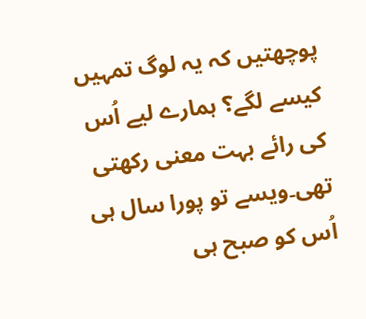پوچھتیں کہ یہ لوگ تمہیں کیسے لگے؟ ہمارے لیے اُس کی رائے بہت معنی رکھتی تھی۔ویسے تو پورا سال ہی اُس کو صبح ہی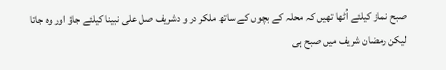صبح نماز کیلئے اُٹھا تھیں کہ محلہ کے بچوں کے ساتھ ملکر در و دشریف صل على نبينا کیلئے جاؤ اور وہ جاتا لیکن رمضان شریف میں صبح ہی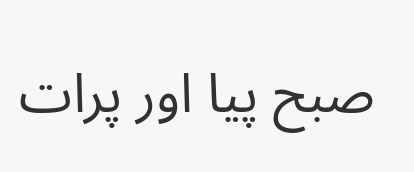صبح پیا اور پرات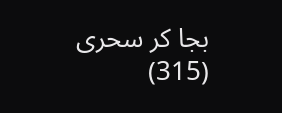بجا کر سحری (315)